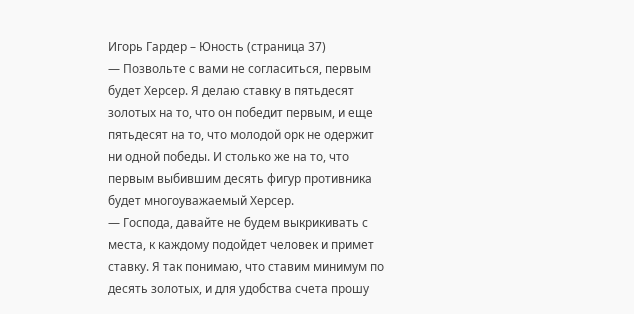Игорь Гардер – Юность (страница 37)
— Позвольте с вами не согласиться, первым будет Херсер. Я делаю ставку в пятьдесят золотых на то, что он победит первым, и еще пятьдесят на то, что молодой орк не одержит ни одной победы. И столько же на то, что первым выбившим десять фигур противника будет многоуважаемый Херсер.
— Господа, давайте не будем выкрикивать с места, к каждому подойдет человек и примет ставку. Я так понимаю, что ставим минимум по десять золотых, и для удобства счета прошу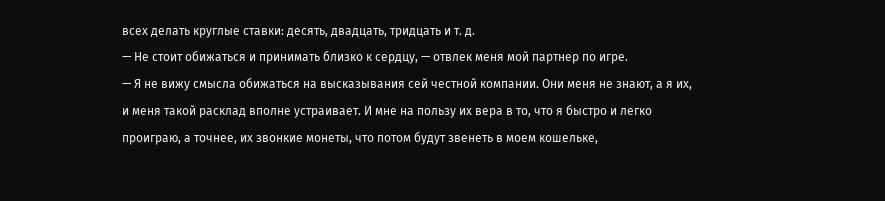всех делать круглые ставки: десять, двадцать, тридцать и т. д.
— Не стоит обижаться и принимать близко к сердцу, — отвлек меня мой партнер по игре.
— Я не вижу смысла обижаться на высказывания сей честной компании. Они меня не знают, а я их, и меня такой расклад вполне устраивает. И мне на пользу их вера в то, что я быстро и легко проиграю, а точнее, их звонкие монеты, что потом будут звенеть в моем кошельке,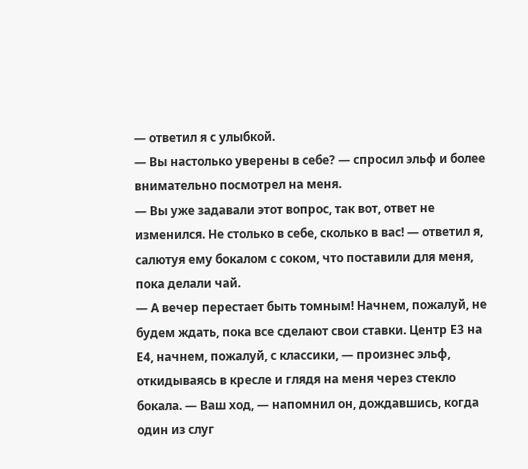— ответил я с улыбкой.
— Вы настолько уверены в себе? — спросил эльф и более внимательно посмотрел на меня.
— Вы уже задавали этот вопрос, так вот, ответ не изменился. Не столько в себе, сколько в вас! — ответил я, салютуя ему бокалом с соком, что поставили для меня, пока делали чай.
— А вечер перестает быть томным! Начнем, пожалуй, не будем ждать, пока все сделают свои ставки. Центр Е3 на Е4, начнем, пожалуй, с классики, — произнес эльф, откидываясь в кресле и глядя на меня через стекло бокала. — Ваш ход, — напомнил он, дождавшись, когда один из слуг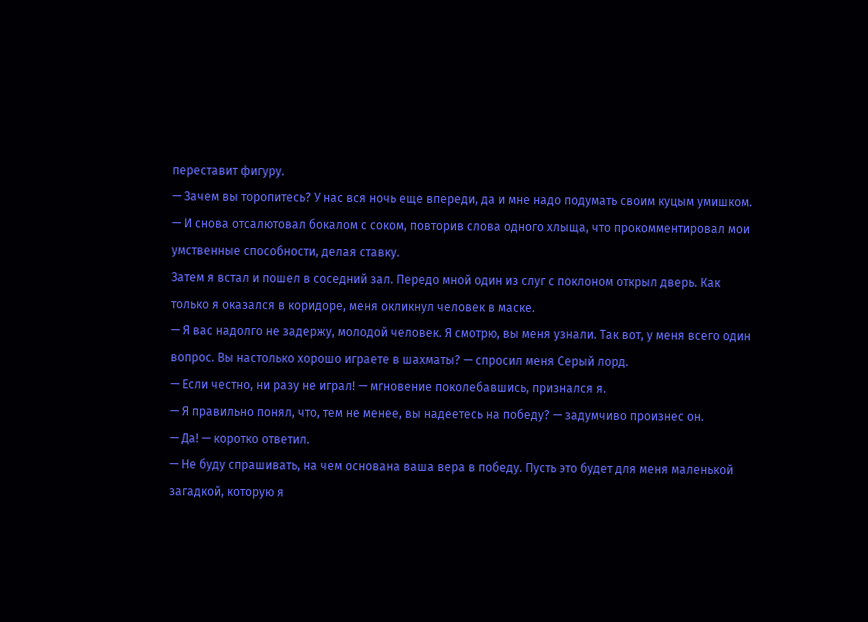переставит фигуру.
— Зачем вы торопитесь? У нас вся ночь еще впереди, да и мне надо подумать своим куцым умишком. — И снова отсалютовал бокалом с соком, повторив слова одного хлыща, что прокомментировал мои умственные способности, делая ставку.
Затем я встал и пошел в соседний зал. Передо мной один из слуг с поклоном открыл дверь. Как только я оказался в коридоре, меня окликнул человек в маске.
— Я вас надолго не задержу, молодой человек. Я смотрю, вы меня узнали. Так вот, у меня всего один вопрос. Вы настолько хорошо играете в шахматы? — спросил меня Серый лорд.
— Если честно, ни разу не играл! — мгновение поколебавшись, признался я.
— Я правильно понял, что, тем не менее, вы надеетесь на победу? — задумчиво произнес он.
— Да! — коротко ответил.
— Не буду спрашивать, на чем основана ваша вера в победу. Пусть это будет для меня маленькой загадкой, которую я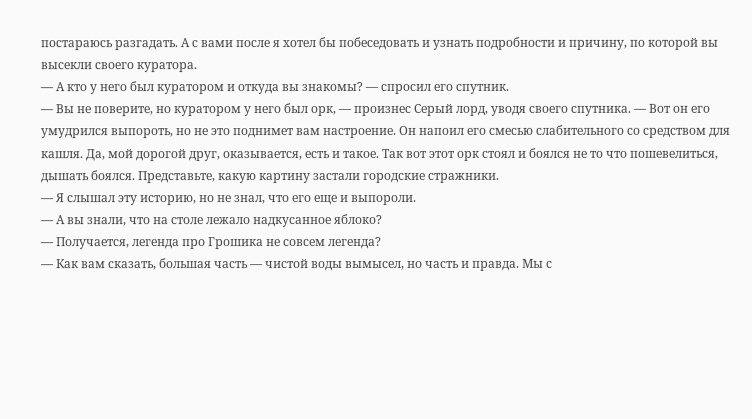постараюсь разгадать. А с вами после я хотел бы побеседовать и узнать подробности и причину, по которой вы высекли своего куратора.
— А кто у него был куратором и откуда вы знакомы? — спросил его спутник.
— Вы не поверите, но куратором у него был орк, — произнес Серый лорд, уводя своего спутника. — Вот он его умудрился выпороть, но не это поднимет вам настроение. Он напоил его смесью слабительного со средством для кашля. Да, мой дорогой друг, оказывается, есть и такое. Так вот этот орк стоял и боялся не то что пошевелиться, дышать боялся. Представьте, какую картину застали городские стражники.
— Я слышал эту историю, но не знал, что его еще и выпороли.
— А вы знали, что на столе лежало надкусанное яблоко?
— Получается, легенда про Грошика не совсем легенда?
— Как вам сказать, большая часть — чистой воды вымысел, но часть и правда. Мы с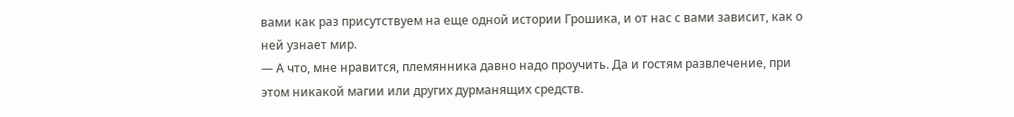вами как раз присутствуем на еще одной истории Грошика, и от нас с вами зависит, как о ней узнает мир.
— А что, мне нравится, племянника давно надо проучить. Да и гостям развлечение, при этом никакой магии или других дурманящих средств.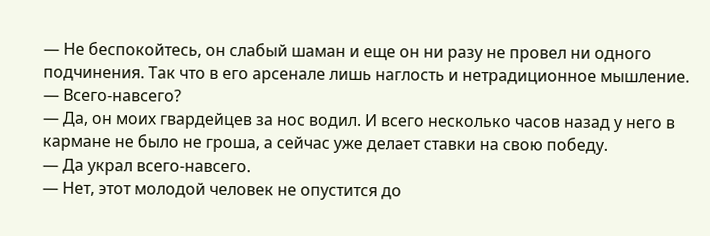— Не беспокойтесь, он слабый шаман и еще он ни разу не провел ни одного подчинения. Так что в его арсенале лишь наглость и нетрадиционное мышление.
— Всего-навсего?
— Да, он моих гвардейцев за нос водил. И всего несколько часов назад у него в кармане не было не гроша, а сейчас уже делает ставки на свою победу.
— Да украл всего-навсего.
— Нет, этот молодой человек не опустится до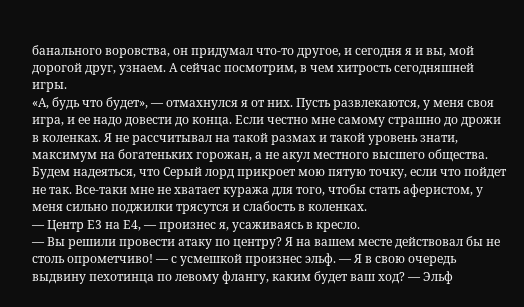банального воровства, он придумал что-то другое, и сегодня я и вы, мой дорогой друг, узнаем. А сейчас посмотрим, в чем хитрость сегодняшней игры.
«А, будь что будет», — отмахнулся я от них. Пусть развлекаются, у меня своя игра, и ее надо довести до конца. Если честно мне самому страшно до дрожи в коленках. Я не рассчитывал на такой размах и такой уровень знати, максимум на богатеньких горожан, а не акул местного высшего общества. Будем надеяться, что Серый лорд прикроет мою пятую точку, если что пойдет не так. Все-таки мне не хватает куража для того, чтобы стать аферистом, у меня сильно поджилки трясутся и слабость в коленках.
— Центр Е3 на Е4, — произнес я, усаживаясь в кресло.
— Вы решили провести атаку по центру? Я на вашем месте действовал бы не столь опрометчиво! — с усмешкой произнес эльф. — Я в свою очередь выдвину пехотинца по левому флангу, каким будет ваш ход? — Эльф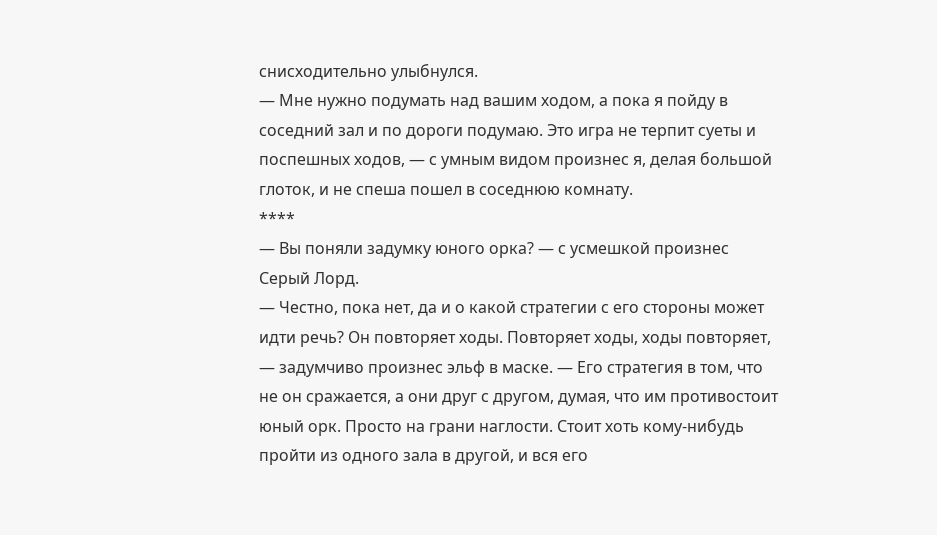снисходительно улыбнулся.
— Мне нужно подумать над вашим ходом, а пока я пойду в соседний зал и по дороги подумаю. Это игра не терпит суеты и поспешных ходов, — с умным видом произнес я, делая большой глоток, и не спеша пошел в соседнюю комнату.
****
— Вы поняли задумку юного орка? — с усмешкой произнес Серый Лорд.
— Честно, пока нет, да и о какой стратегии с его стороны может идти речь? Он повторяет ходы. Повторяет ходы, ходы повторяет, — задумчиво произнес эльф в маске. — Его стратегия в том, что не он сражается, а они друг с другом, думая, что им противостоит юный орк. Просто на грани наглости. Стоит хоть кому-нибудь пройти из одного зала в другой, и вся его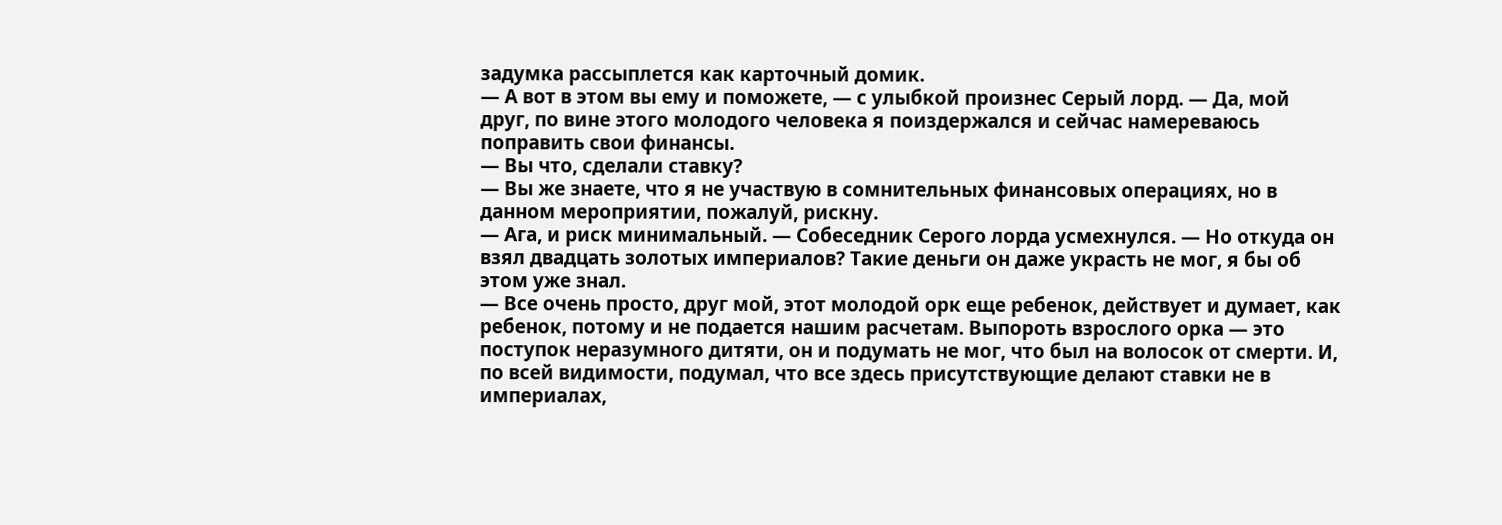задумка рассыплется как карточный домик.
— А вот в этом вы ему и поможете, — с улыбкой произнес Серый лорд. — Да, мой друг, по вине этого молодого человека я поиздержался и сейчас намереваюсь поправить свои финансы.
— Вы что, сделали ставку?
— Вы же знаете, что я не участвую в сомнительных финансовых операциях, но в данном мероприятии, пожалуй, рискну.
— Ага, и риск минимальный. — Собеседник Серого лорда усмехнулся. — Но откуда он взял двадцать золотых империалов? Такие деньги он даже украсть не мог, я бы об этом уже знал.
— Все очень просто, друг мой, этот молодой орк еще ребенок, действует и думает, как ребенок, потому и не подается нашим расчетам. Выпороть взрослого орка — это поступок неразумного дитяти, он и подумать не мог, что был на волосок от смерти. И, по всей видимости, подумал, что все здесь присутствующие делают ставки не в империалах,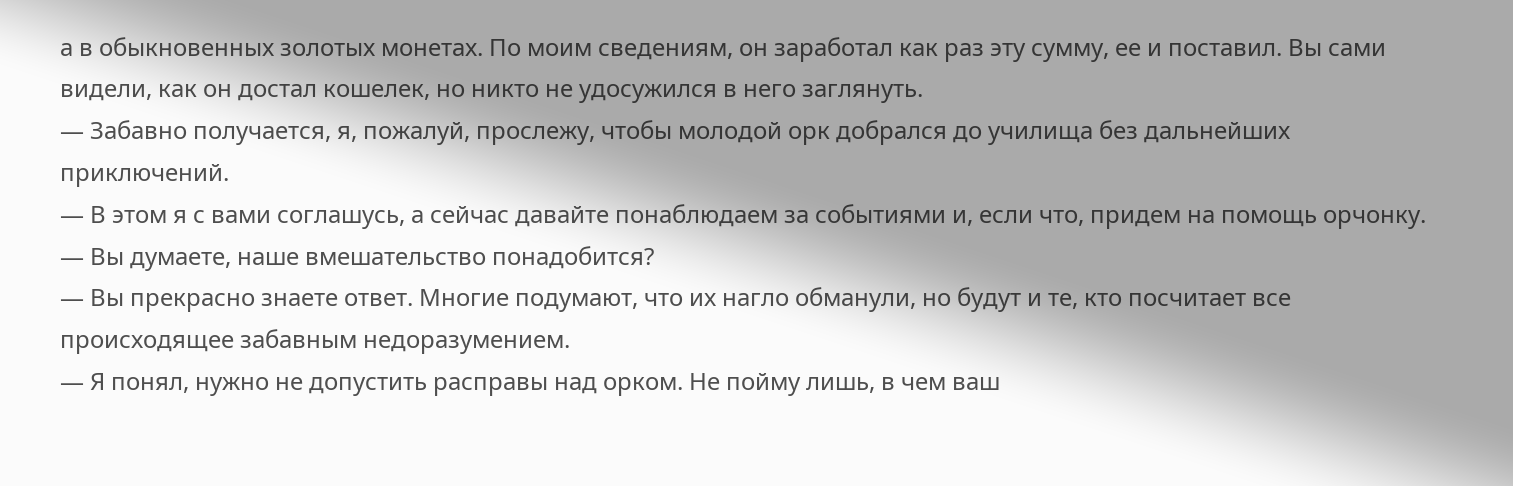а в обыкновенных золотых монетах. По моим сведениям, он заработал как раз эту сумму, ее и поставил. Вы сами видели, как он достал кошелек, но никто не удосужился в него заглянуть.
— Забавно получается, я, пожалуй, прослежу, чтобы молодой орк добрался до училища без дальнейших приключений.
— В этом я с вами соглашусь, а сейчас давайте понаблюдаем за событиями и, если что, придем на помощь орчонку.
— Вы думаете, наше вмешательство понадобится?
— Вы прекрасно знаете ответ. Многие подумают, что их нагло обманули, но будут и те, кто посчитает все происходящее забавным недоразумением.
— Я понял, нужно не допустить расправы над орком. Не пойму лишь, в чем ваш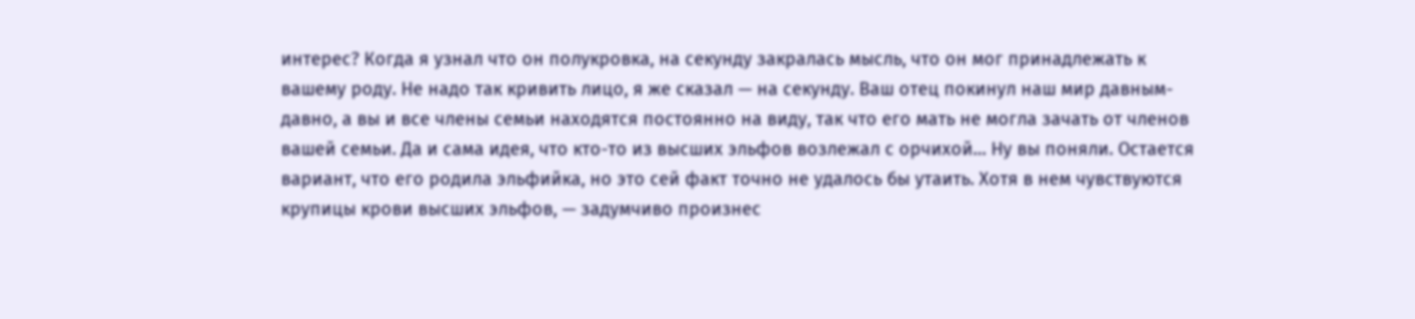интерес? Когда я узнал что он полукровка, на секунду закралась мысль, что он мог принадлежать к вашему роду. Не надо так кривить лицо, я же сказал — на секунду. Ваш отец покинул наш мир давным-давно, а вы и все члены семьи находятся постоянно на виду, так что его мать не могла зачать от членов вашей семьи. Да и сама идея, что кто-то из высших эльфов возлежал с орчихой… Ну вы поняли. Остается вариант, что его родила эльфийка, но это сей факт точно не удалось бы утаить. Хотя в нем чувствуются крупицы крови высших эльфов, — задумчиво произнес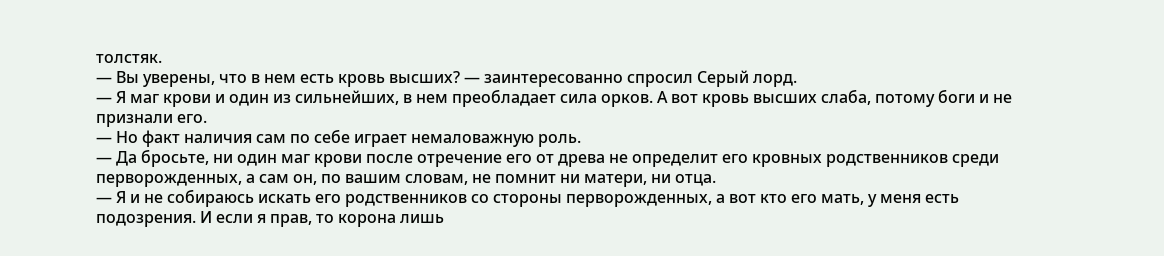толстяк.
— Вы уверены, что в нем есть кровь высших? — заинтересованно спросил Серый лорд.
— Я маг крови и один из сильнейших, в нем преобладает сила орков. А вот кровь высших слаба, потому боги и не признали его.
— Но факт наличия сам по себе играет немаловажную роль.
— Да бросьте, ни один маг крови после отречение его от древа не определит его кровных родственников среди перворожденных, а сам он, по вашим словам, не помнит ни матери, ни отца.
— Я и не собираюсь искать его родственников со стороны перворожденных, а вот кто его мать, у меня есть подозрения. И если я прав, то корона лишь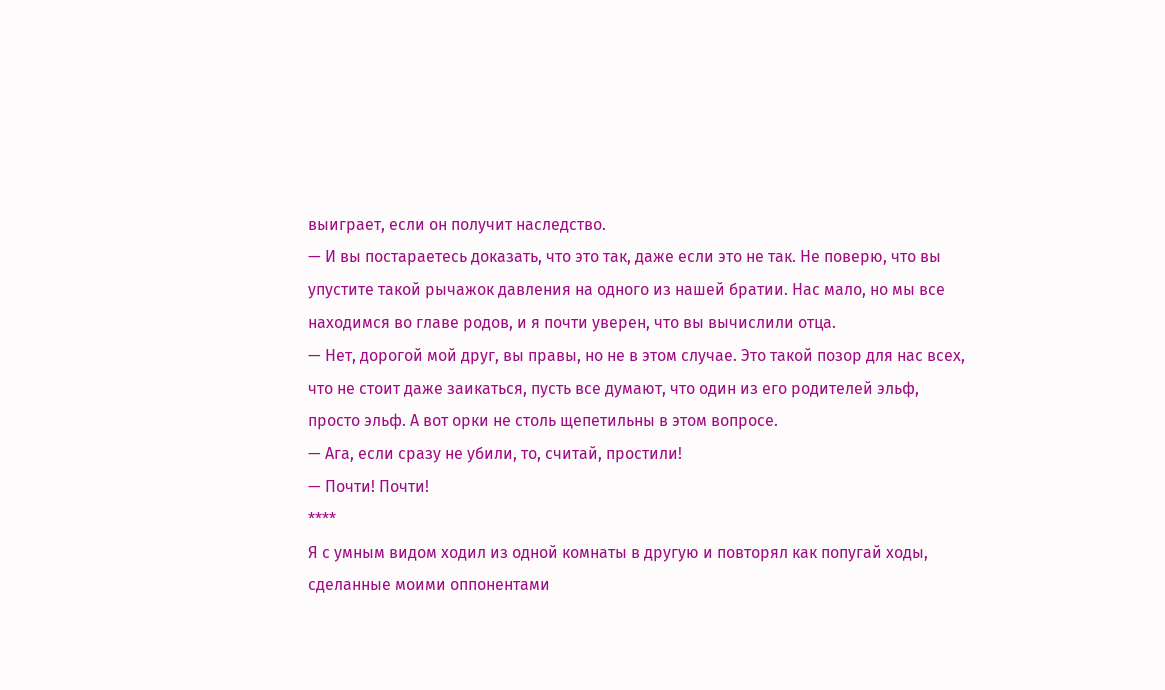выиграет, если он получит наследство.
— И вы постараетесь доказать, что это так, даже если это не так. Не поверю, что вы упустите такой рычажок давления на одного из нашей братии. Нас мало, но мы все находимся во главе родов, и я почти уверен, что вы вычислили отца.
— Нет, дорогой мой друг, вы правы, но не в этом случае. Это такой позор для нас всех, что не стоит даже заикаться, пусть все думают, что один из его родителей эльф, просто эльф. А вот орки не столь щепетильны в этом вопросе.
— Ага, если сразу не убили, то, считай, простили!
— Почти! Почти!
****
Я с умным видом ходил из одной комнаты в другую и повторял как попугай ходы, сделанные моими оппонентами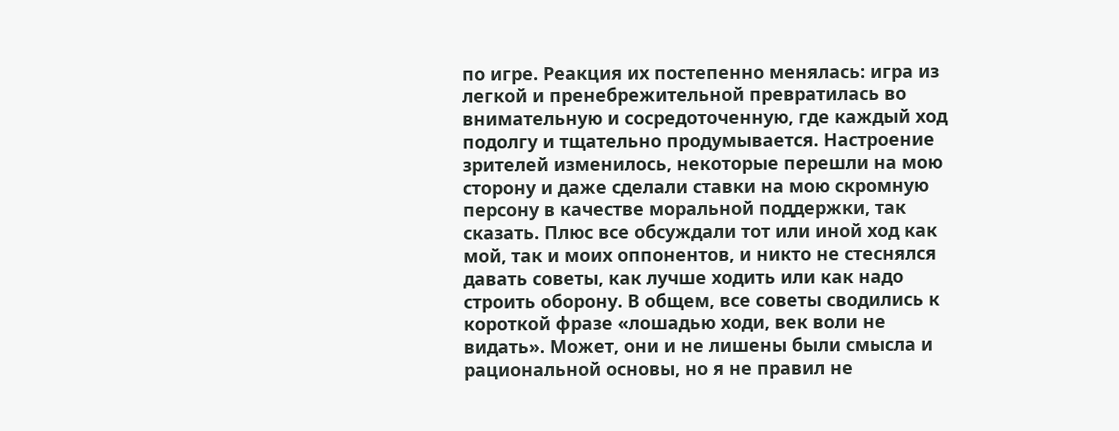по игре. Реакция их постепенно менялась: игра из легкой и пренебрежительной превратилась во внимательную и сосредоточенную, где каждый ход подолгу и тщательно продумывается. Настроение зрителей изменилось, некоторые перешли на мою сторону и даже сделали ставки на мою скромную персону в качестве моральной поддержки, так сказать. Плюс все обсуждали тот или иной ход как мой, так и моих оппонентов, и никто не стеснялся давать советы, как лучше ходить или как надо строить оборону. В общем, все советы сводились к короткой фразе «лошадью ходи, век воли не видать». Может, они и не лишены были смысла и рациональной основы, но я не правил не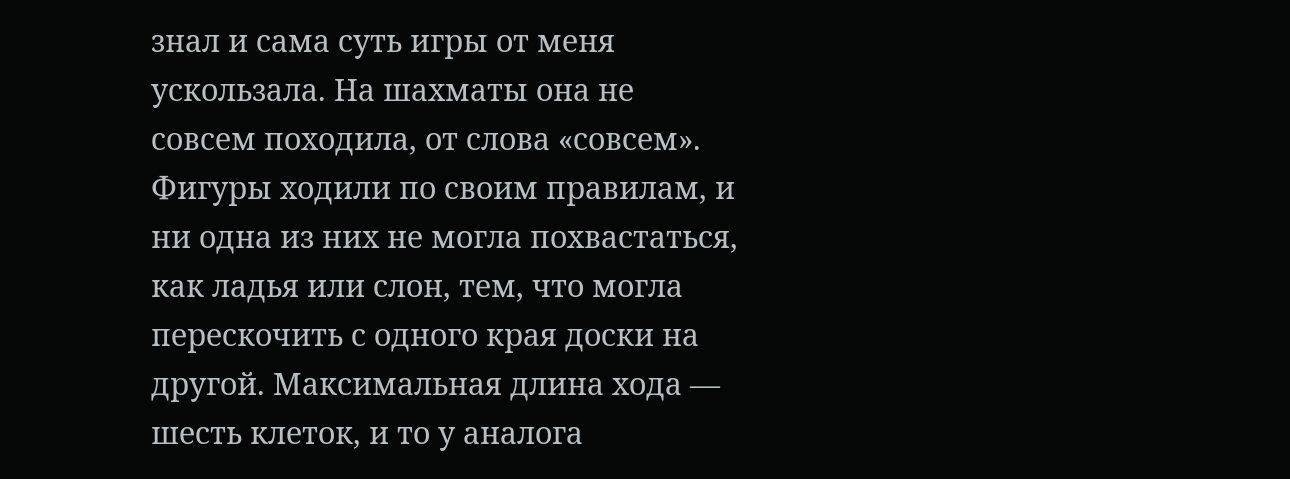знал и сама суть игры от меня ускользала. На шахматы она не совсем походила, от слова «совсем». Фигуры ходили по своим правилам, и ни одна из них не могла похвастаться, как ладья или слон, тем, что могла перескочить с одного края доски на другой. Максимальная длина хода — шесть клеток, и то у аналога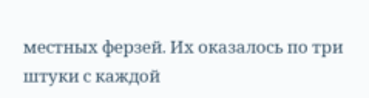местных ферзей. Их оказалось по три штуки с каждой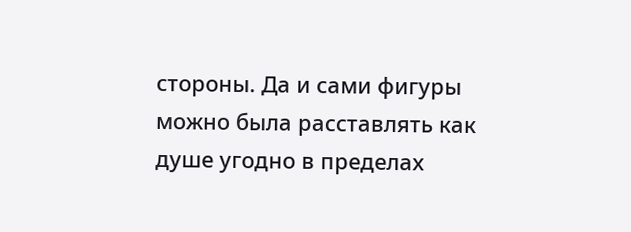стороны. Да и сами фигуры можно была расставлять как душе угодно в пределах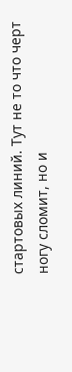стартовых линий. Тут не то что черт ногу сломит, но и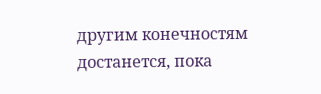другим конечностям достанется, пока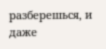разберешься, и даже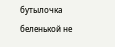бутылочка беленькой не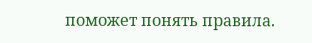поможет понять правила.